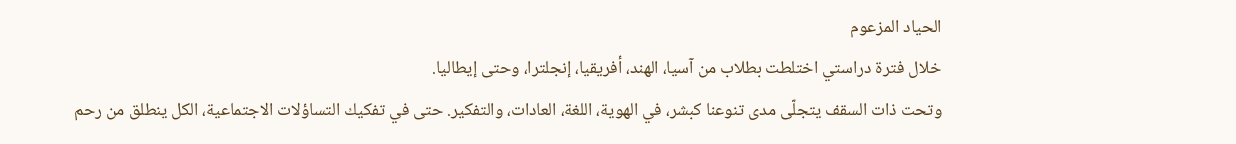الحياد المزعوم
خلال فترة دراستي اختلطت بطلاب من آسيا، الهند، أفريقيا، إنجلترا، وحتى إيطاليا.
وتحت ذات السقف يتجلّى مدى تنوعنا كبشر، في الهوية، اللغة، العادات، والتفكير. حتى في تفكيك التساؤلات الاجتماعية، الكل ينطلق من رحم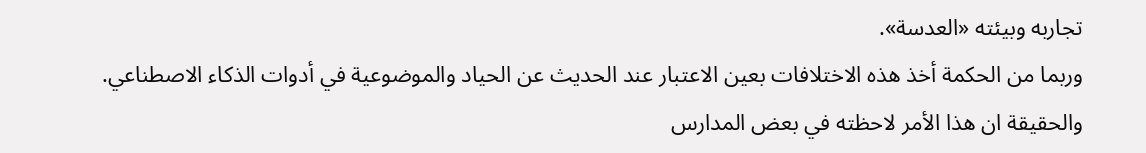تجاربه وبيئته «العدسة».
وربما من الحكمة أخذ هذه الاختلافات بعين الاعتبار عند الحديث عن الحياد والموضوعية في أدوات الذكاء الاصطناعي.
والحقيقة ان هذا الأمر لاحظته في بعض المدارس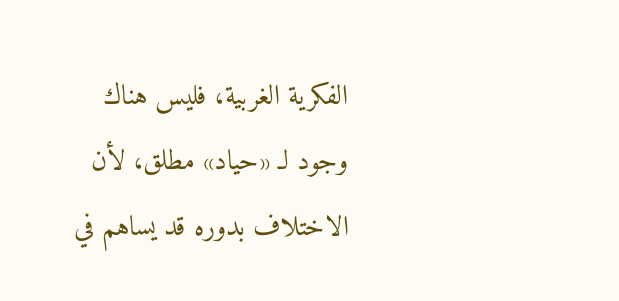الفكرية الغربية، فليس هناك وجود لـ «حياد» مطلق، لأن الاختلاف بدوره قد يساهم في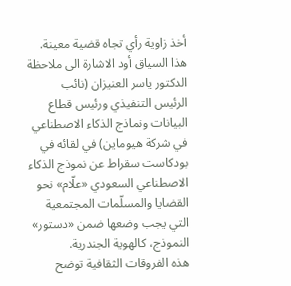أخذ زاوية رأي تجاه قضية معينة.
هذا السياق أود الاشارة الى ملاحظة الدكتور ياسر العنيزان (نائب الرئيس التنفيذي ورئيس قطاع البيانات ونماذج الذكاء الاصطناعي في شركة هيوماين) في لقائه في بودكاست سقراط عن نموذج الذكاء الاصطناعي السعودي «علّام» نحو القضايا والمسلّمات المجتمعية التي يجب وضعها ضمن «دستور» النموذج، كالهوية الجندرية.
هذه الفروقات الثقافية توضح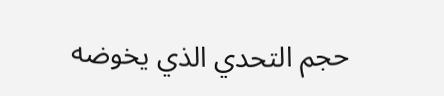حجم التحدي الذي يخوضه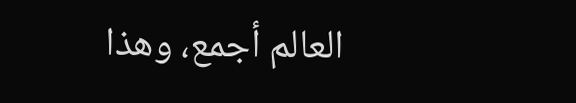العالم أجمع، وهذا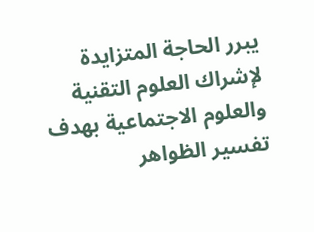يبرر الحاجة المتزايدة لإشراك العلوم التقنية والعلوم الاجتماعية بهدف تفسير الظواهر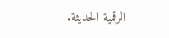الرقمية الحديثة.